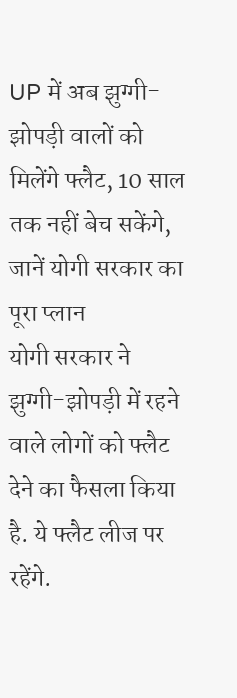UP में अब झुग्गी-झोपड़ी वालों को मिलेंगे फ्लैट, 10 साल तक नहीं बेच सकेंगे, जानें योगी सरकार का पूरा प्लान
योगी सरकार ने झुग्गी-झोपड़ी में रहने वाले लोगों को फ्लैट देने का फैसला किया है. ये फ्लैट लीज पर रहेंगे.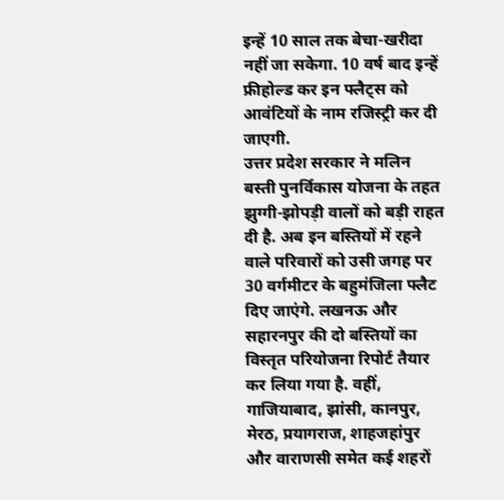इन्हें 10 साल तक बेचा-खरीदा नहीं जा सकेगा. 10 वर्ष बाद इन्हें फ्रीहोल्ड कर इन फ्लैट्स को आवंटियों के नाम रजिस्ट्री कर दी जाएगी.
उत्तर प्रदेश सरकार ने मलिन बस्ती पुनर्विकास योजना के तहत झुग्गी-झोपड़ी वालों को बड़ी राहत दी है. अब इन बस्तियों में रहने वाले परिवारों को उसी जगह पर 30 वर्गमीटर के बहुमंजिला फ्लैट दिए जाएंगे. लखनऊ और सहारनपुर की दो बस्तियों का विस्तृत परियोजना रिपोर्ट तैयार कर लिया गया है. वहीं, गाजियाबाद, झांसी, कानपुर, मेरठ, प्रयागराज, शाहजहांपुर और वाराणसी समेत कई शहरों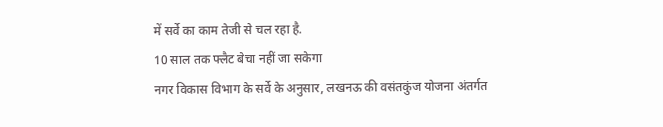में सर्वे का काम तेजी से चल रहा है.
10 साल तक फ्लैट बेचा नहीं जा सकेगा
नगर विकास विभाग के सर्वे के अनुसार, लखनऊ की वसंतकुंज योजना अंतर्गत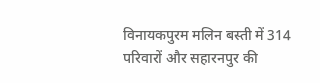विनायकपुरम मलिन बस्ती में 314 परिवारों और सहारनपुर की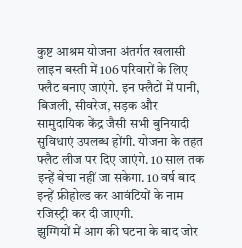कुष्ट आश्रम योजना अंतर्गत खलासी लाइन बस्ती में 106 परिवारों के लिए फ्लैट बनाए जाएंगे. इन फ्लैटों में पानी, बिजली, सीवरेज, सड़क और सामुदायिक केंद्र जैसी सभी बुनियादी सुविधाएं उपलब्ध होंगी. योजना के तहत फ्लैट लीज पर दिए जाएंगे. 10 साल तक इन्हें बेचा नहीं जा सकेगा. 10 वर्ष बाद इन्हें फ्रीहोल्ड कर आवंटियों के नाम रजिस्ट्री कर दी जाएगी.
झुग्गियों में आग की घटना के बाद जोर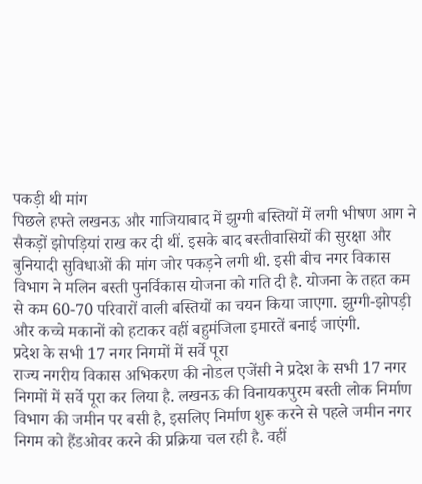पकड़ी थी मांग
पिछले हफ्ते लखनऊ और गाजियाबाद में झुग्गी बस्तियों में लगी भीषण आग ने सैकड़ों झोपड़ियां राख कर दी थीं. इसके बाद बस्तीवासियों की सुरक्षा और बुनियादी सुविधाओं की मांग जोर पकड़ने लगी थी. इसी बीच नगर विकास विभाग ने मलिन बस्ती पुनर्विकास योजना को गति दी है. योजना के तहत कम से कम 60-70 परिवारों वाली बस्तियों का चयन किया जाएगा. झुग्गी-झोपड़ी और कच्चे मकानों को हटाकर वहीं बहुमंजिला इमारतें बनाई जाएंगी.
प्रदेश के सभी 17 नगर निगमों में सर्वे पूरा
राज्य नगरीय विकास अभिकरण की नोडल एजेंसी ने प्रदेश के सभी 17 नगर निगमों में सर्वे पूरा कर लिया है. लखनऊ की विनायकपुरम बस्ती लोक निर्माण विभाग की जमीन पर बसी है, इसलिए निर्माण शुरू करने से पहले जमीन नगर निगम को हैंडओवर करने की प्रक्रिया चल रही है. वहीं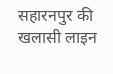सहारनपुर की खलासी लाइन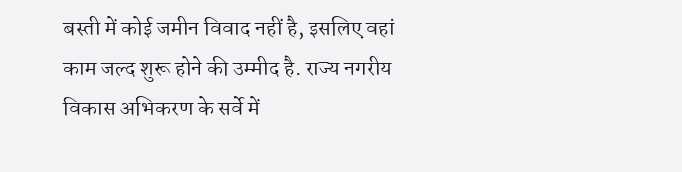बस्ती में कोई जमीन विवाद नहीं है, इसलिए वहां काम जल्द शुरू होने की उम्मीद है. राज्य नगरीय विकास अभिकरण के सर्वे में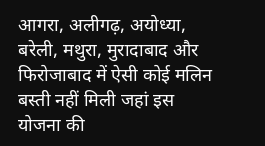आगरा, अलीगढ़, अयोध्या, बरेली, मथुरा, मुरादाबाद और फिरोजाबाद में ऐसी कोई मलिन बस्ती नहीं मिली जहां इस योजना की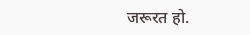जरूरत हो.